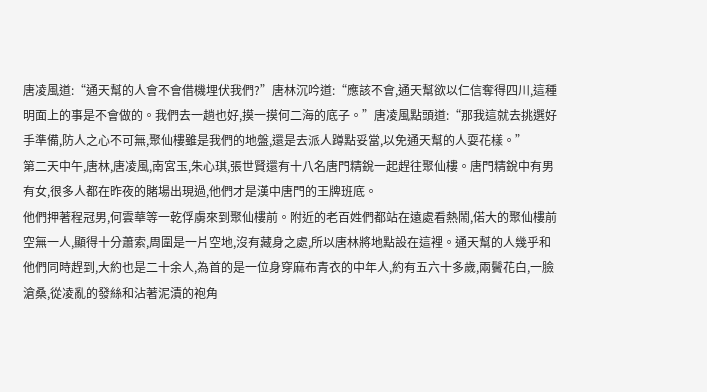唐凌風道:“通天幫的人會不會借機埋伏我們?”唐林沉吟道:“應該不會,通天幫欲以仁信奪得四川,這種明面上的事是不會做的。我們去一趟也好,摸一摸何二海的底子。”唐凌風點頭道:“那我這就去挑選好手準備,防人之心不可無,聚仙樓雖是我們的地盤,還是去派人蹲點妥當,以免通天幫的人耍花樣。”
第二天中午,唐林,唐凌風,南宮玉,朱心琪,張世賢還有十八名唐門精銳一起趕往聚仙樓。唐門精銳中有男有女,很多人都在昨夜的賭場出現過,他們才是漢中唐門的王牌班底。
他們押著程冠男,何雲華等一乾俘虜來到聚仙樓前。附近的老百姓們都站在遠處看熱鬧,偌大的聚仙樓前空無一人,顯得十分蕭索,周圍是一片空地,沒有藏身之處,所以唐林將地點設在這裡。通天幫的人幾乎和他們同時趕到,大約也是二十余人,為首的是一位身穿麻布青衣的中年人,約有五六十多歲,兩鬢花白,一臉滄桑,從凌亂的發絲和沾著泥漬的袍角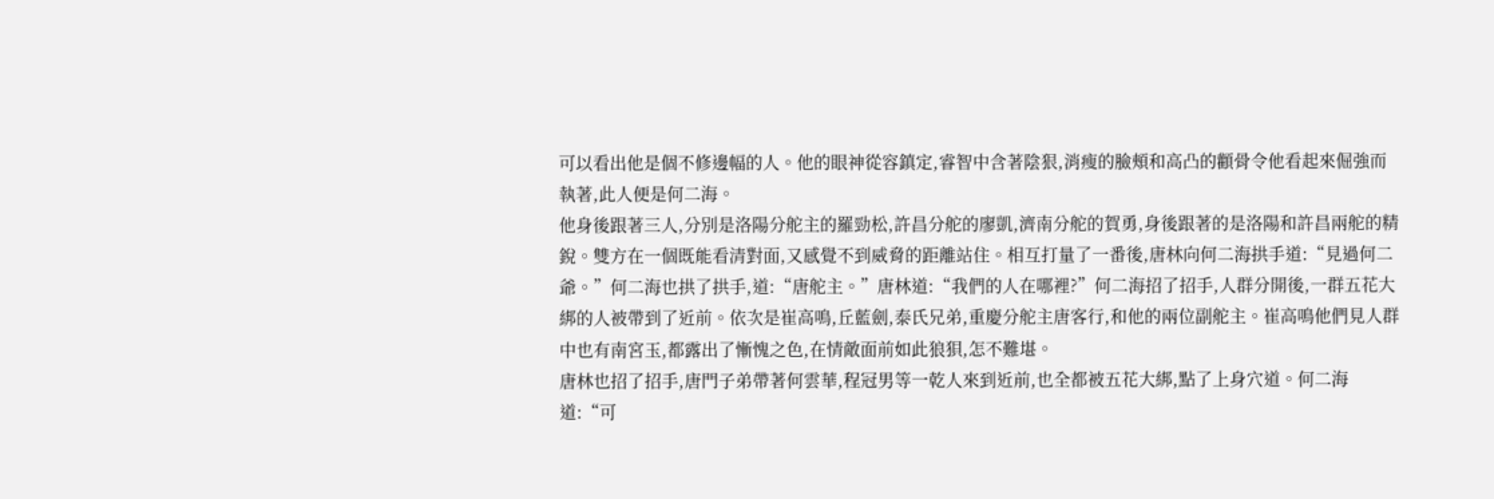可以看出他是個不修邊幅的人。他的眼神從容鎮定,睿智中含著陰狠,消瘦的臉頰和高凸的顴骨令他看起來倔強而執著,此人便是何二海。
他身後跟著三人,分別是洛陽分舵主的羅勁松,許昌分舵的廖凱,濟南分舵的賀勇,身後跟著的是洛陽和許昌兩舵的精銳。雙方在一個既能看清對面,又感覺不到威脅的距離站住。相互打量了一番後,唐林向何二海拱手道:“見過何二爺。”何二海也拱了拱手,道:“唐舵主。”唐林道:“我們的人在哪裡?”何二海招了招手,人群分開後,一群五花大綁的人被帶到了近前。依次是崔高鳴,丘藍劍,泰氏兄弟,重慶分舵主唐客行,和他的兩位副舵主。崔高鳴他們見人群中也有南宮玉,都露出了慚愧之色,在情敵面前如此狼狽,怎不難堪。
唐林也招了招手,唐門子弟帶著何雲華,程冠男等一乾人來到近前,也全都被五花大綁,點了上身穴道。何二海道:“可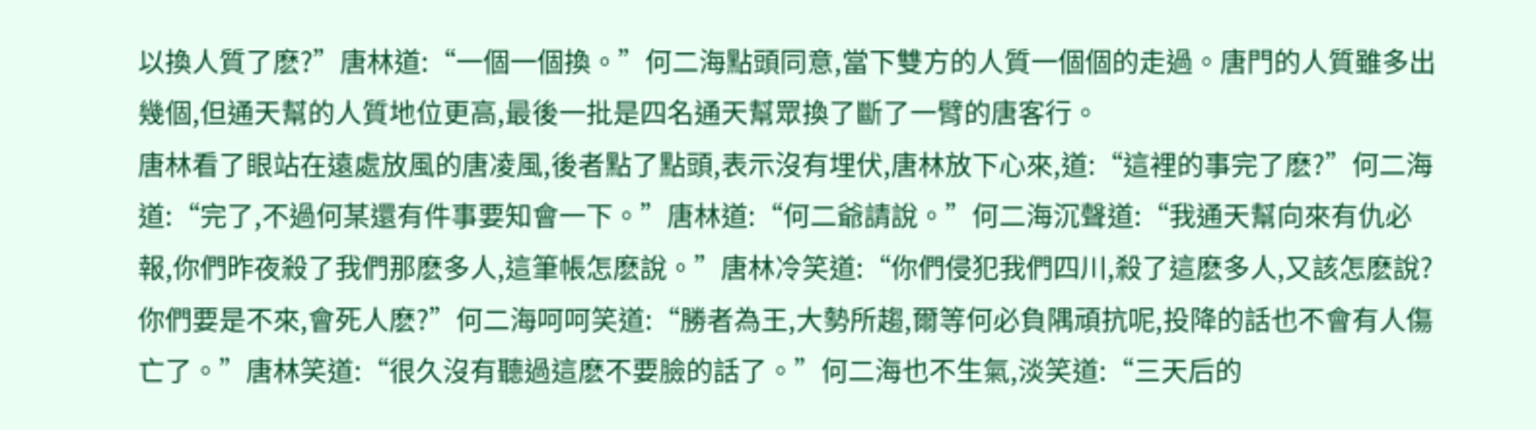以換人質了麽?”唐林道:“一個一個換。”何二海點頭同意,當下雙方的人質一個個的走過。唐門的人質雖多出幾個,但通天幫的人質地位更高,最後一批是四名通天幫眾換了斷了一臂的唐客行。
唐林看了眼站在遠處放風的唐凌風,後者點了點頭,表示沒有埋伏,唐林放下心來,道:“這裡的事完了麽?”何二海道:“完了,不過何某還有件事要知會一下。”唐林道:“何二爺請說。”何二海沉聲道:“我通天幫向來有仇必報,你們昨夜殺了我們那麽多人,這筆帳怎麽說。”唐林冷笑道:“你們侵犯我們四川,殺了這麽多人,又該怎麽說?你們要是不來,會死人麽?”何二海呵呵笑道:“勝者為王,大勢所趨,爾等何必負隅頑抗呢,投降的話也不會有人傷亡了。”唐林笑道:“很久沒有聽過這麽不要臉的話了。”何二海也不生氣,淡笑道:“三天后的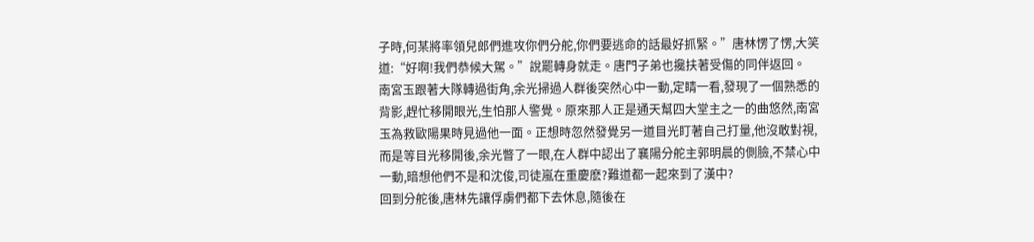子時,何某將率領兒郎們進攻你們分舵,你們要逃命的話最好抓緊。”唐林愣了愣,大笑道:“好啊!我們恭候大駕。”說罷轉身就走。唐門子弟也攙扶著受傷的同伴返回。
南宮玉跟著大隊轉過街角,余光掃過人群後突然心中一動,定睛一看,發現了一個熟悉的背影,趕忙移開眼光,生怕那人警覺。原來那人正是通天幫四大堂主之一的曲悠然,南宮玉為救歐陽果時見過他一面。正想時忽然發覺另一道目光盯著自己打量,他沒敢對視,而是等目光移開後,余光瞥了一眼,在人群中認出了襄陽分舵主郭明晨的側臉,不禁心中一動,暗想他們不是和沈俊,司徒嵐在重慶麽?難道都一起來到了漢中?
回到分舵後,唐林先讓俘虜們都下去休息,隨後在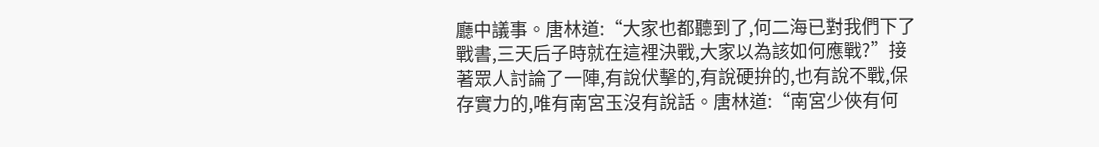廳中議事。唐林道:“大家也都聽到了,何二海已對我們下了戰書,三天后子時就在這裡決戰,大家以為該如何應戰?”接著眾人討論了一陣,有說伏擊的,有說硬拚的,也有說不戰,保存實力的,唯有南宮玉沒有說話。唐林道:“南宮少俠有何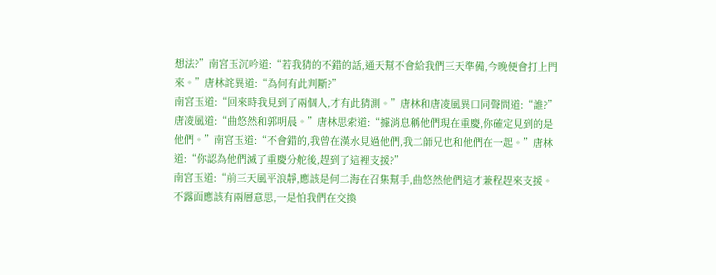想法?”南宮玉沉吟道:“若我猜的不錯的話,通天幫不會給我們三天準備,今晚便會打上門來。”唐林詫異道:“為何有此判斷?”
南宮玉道:“回來時我見到了兩個人,才有此猜測。”唐林和唐凌風異口同聲問道:“誰?”唐凌風道:“曲悠然和郭明晨。”唐林思索道:“據消息稱他們現在重慶,你確定見到的是他們。”南宮玉道:“不會錯的,我曾在漢水見過他們,我二師兄也和他們在一起。”唐林道:“你認為他們滅了重慶分舵後,趕到了這裡支援?”
南宮玉道:“前三天風平浪靜,應該是何二海在召集幫手,曲悠然他們這才兼程趕來支援。不露面應該有兩層意思,一是怕我們在交換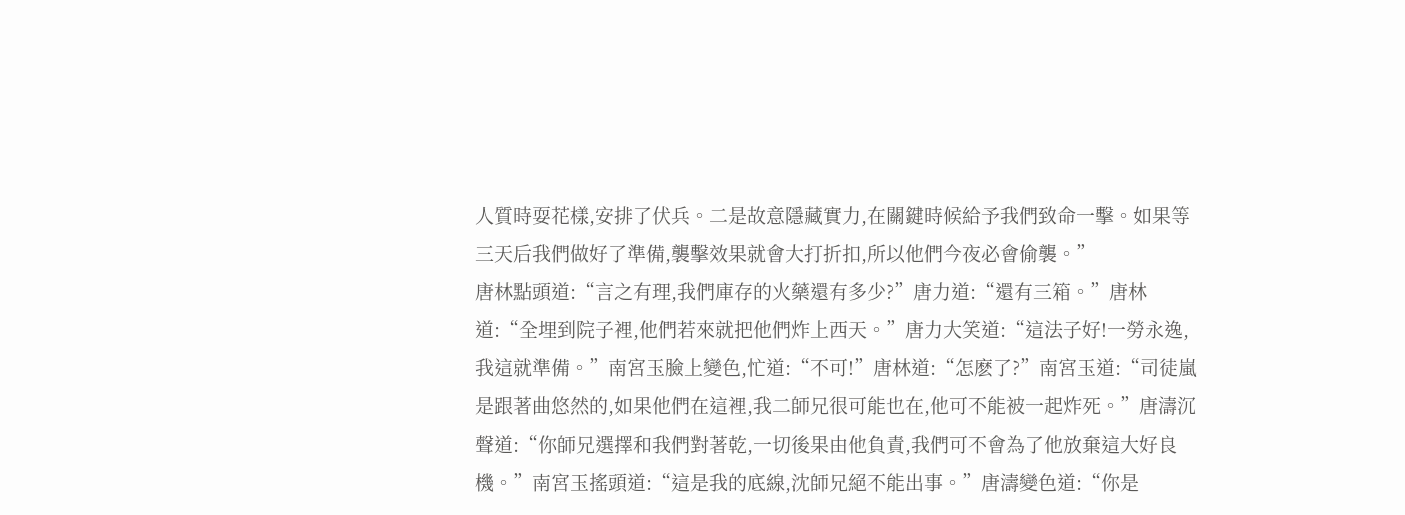人質時耍花樣,安排了伏兵。二是故意隱藏實力,在關鍵時候給予我們致命一擊。如果等三天后我們做好了準備,襲擊效果就會大打折扣,所以他們今夜必會偷襲。”
唐林點頭道:“言之有理,我們庫存的火藥還有多少?”唐力道:“還有三箱。”唐林道:“全埋到院子裡,他們若來就把他們炸上西天。”唐力大笑道:“這法子好!一勞永逸,我這就準備。”南宮玉臉上變色,忙道:“不可!”唐林道:“怎麽了?”南宮玉道:“司徒嵐是跟著曲悠然的,如果他們在這裡,我二師兄很可能也在,他可不能被一起炸死。”唐濤沉聲道:“你師兄選擇和我們對著乾,一切後果由他負責,我們可不會為了他放棄這大好良機。”南宮玉搖頭道:“這是我的底線,沈師兄絕不能出事。”唐濤變色道:“你是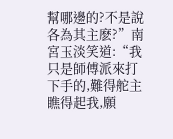幫哪邊的?不是說各為其主麽?”南宮玉淡笑道:“我只是師傅派來打下手的,難得舵主瞧得起我,願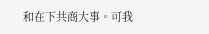和在下共商大事。可我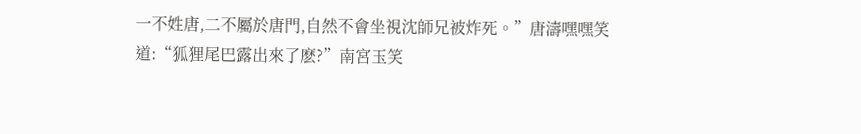一不姓唐,二不屬於唐門,自然不會坐視沈師兄被炸死。”唐濤嘿嘿笑道:“狐狸尾巴露出來了麽?”南宮玉笑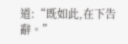道:“既如此,在下告辭。”